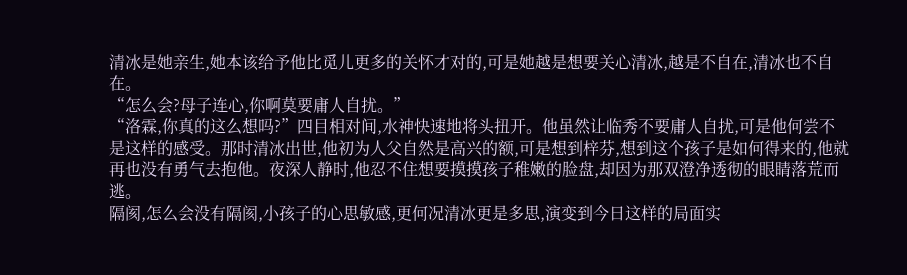清冰是她亲生,她本该给予他比觅儿更多的关怀才对的,可是她越是想要关心清冰,越是不自在,清冰也不自在。
“怎么会?母子连心,你啊莫要庸人自扰。”
“洛霖,你真的这么想吗?”四目相对间,水神快速地将头扭开。他虽然让临秀不要庸人自扰,可是他何尝不是这样的感受。那时清冰出世,他初为人父自然是高兴的额,可是想到梓芬,想到这个孩子是如何得来的,他就再也没有勇气去抱他。夜深人静时,他忍不住想要摸摸孩子稚嫩的脸盘,却因为那双澄净透彻的眼睛落荒而逃。
隔阂,怎么会没有隔阂,小孩子的心思敏感,更何况清冰更是多思,演变到今日这样的局面实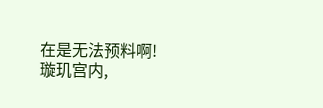在是无法预料啊!
璇玑宫内,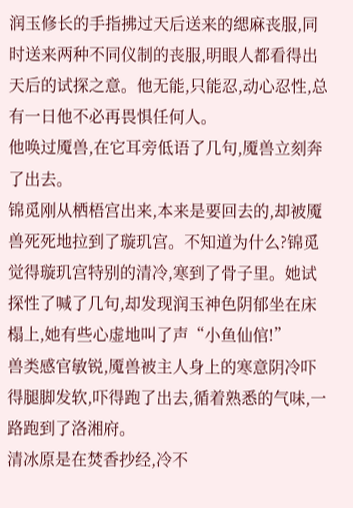润玉修长的手指拂过天后送来的缌麻丧服,同时送来两种不同仪制的丧服,明眼人都看得出天后的试探之意。他无能,只能忍,动心忍性,总有一日他不必再畏惧任何人。
他唤过魇兽,在它耳旁低语了几句,魇兽立刻奔了出去。
锦觅刚从栖梧宫出来,本来是要回去的,却被魇兽死死地拉到了璇玑宫。不知道为什么?锦觅觉得璇玑宫特别的清冷,寒到了骨子里。她试探性了喊了几句,却发现润玉神色阴郁坐在床榻上,她有些心虚地叫了声“小鱼仙倌!”
兽类感官敏锐,魇兽被主人身上的寒意阴冷吓得腿脚发软,吓得跑了出去,循着熟悉的气味,一路跑到了洛湘府。
清冰原是在焚香抄经,冷不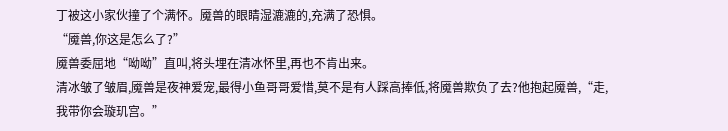丁被这小家伙撞了个满怀。魇兽的眼睛湿漉漉的,充满了恐惧。
“魇兽,你这是怎么了?”
魇兽委屈地“呦呦”直叫,将头埋在清冰怀里,再也不肯出来。
清冰皱了皱眉,魇兽是夜神爱宠,最得小鱼哥哥爱惜,莫不是有人踩高捧低,将魇兽欺负了去?他抱起魇兽,“走,我带你会璇玑宫。”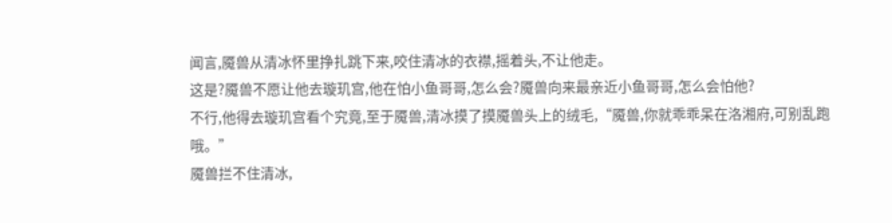闻言,魇兽从清冰怀里挣扎跳下来,咬住清冰的衣襟,摇着头,不让他走。
这是?魇兽不愿让他去璇玑宫,他在怕小鱼哥哥,怎么会?魇兽向来最亲近小鱼哥哥,怎么会怕他?
不行,他得去璇玑宫看个究竟,至于魇兽,清冰摸了摸魇兽头上的绒毛,“魇兽,你就乖乖呆在洛湘府,可别乱跑哦。”
魇兽拦不住清冰,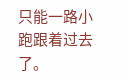只能一路小跑跟着过去了。